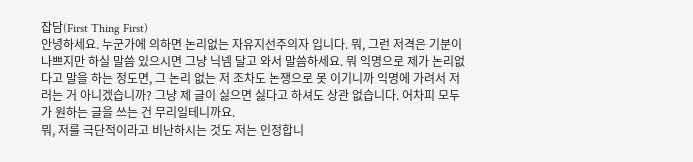잡담(First Thing First)
안녕하세요. 누군가에 의하면 논리없는 자유지선주의자 입니다. 뭐, 그런 저격은 기분이 나쁘지만 하실 말씀 있으시면 그냥 닉넴 달고 와서 말씀하세요. 뭐 익명으로 제가 논리없다고 말을 하는 정도면, 그 논리 없는 저 조차도 논쟁으로 못 이기니까 익명에 가려서 저러는 거 아니겠습니까? 그냥 제 글이 싫으면 싫다고 하셔도 상관 없습니다. 어차피 모두가 원하는 글을 쓰는 건 무리일테니까요.
뭐, 저를 극단적이라고 비난하시는 것도 저는 인정합니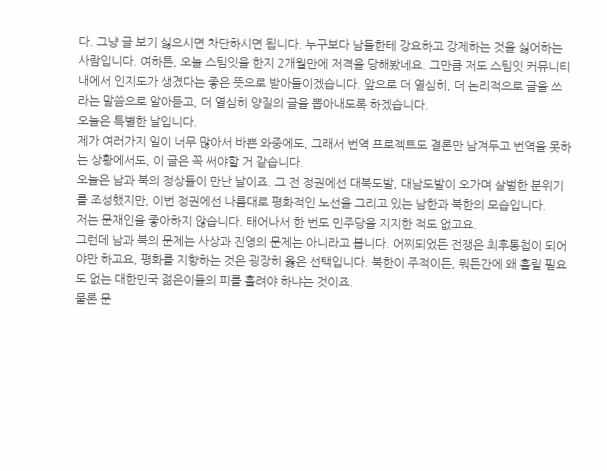다. 그냥 글 보기 싫으시면 차단하시면 됩니다. 누구보다 남들한테 강요하고 강제하는 것을 싫어하는 사람입니다. 여하튼, 오늘 스팀잇을 한지 2개월만에 저격을 당해봤네요. 그만큼 저도 스팀잇 커뮤니티 내에서 인지도가 생겼다는 좋은 뜻으로 받아들이겠습니다. 앞으로 더 열심히, 더 논리적으로 글을 쓰라는 말씀으로 알아듣고, 더 열심히 양질의 글을 뽑아내도록 하겠습니다.
오늘은 특별한 날입니다.
제가 여러가지 일이 너무 많아서 바쁜 와중에도, 그래서 번역 프로젝트도 결론만 남겨두고 번역을 못하는 상황에서도, 이 글은 꼭 써야할 거 같습니다.
오늘은 남과 북의 정상들이 만난 날이죠. 그 전 정권에선 대북도발, 대남도발이 오가며 살벌한 분위기를 조성했지만, 이번 정권에선 나름대로 평화적인 노선을 그리고 있는 남한과 북한의 모습입니다.
저는 문재인을 좋아하지 않습니다. 태어나서 한 번도 민주당을 지지한 적도 없고요.
그런데 남과 북의 문제는 사상과 진영의 문제는 아니라고 봅니다. 어찌되었든 전쟁은 최후통첩이 되어야만 하고요, 평화를 지향하는 것은 굉장히 옳은 선택입니다. 북한이 주적이든, 뭐든간에 왜 흘릴 필요도 없는 대한민국 젊은이들의 피를 흘려야 하냐는 것이죠.
물론 문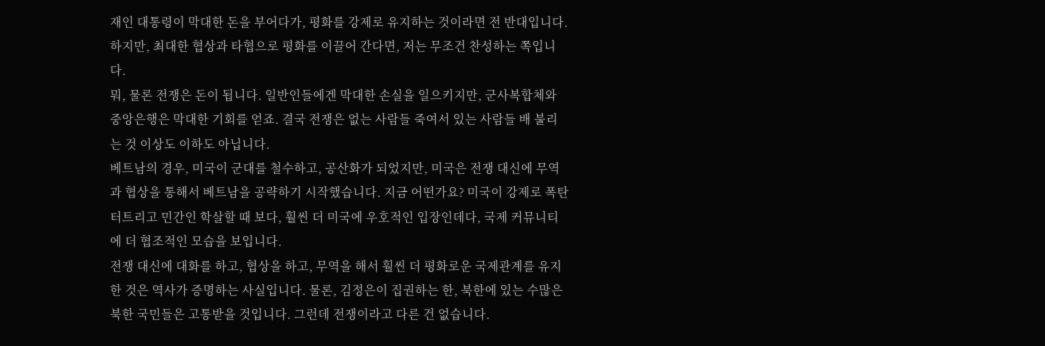재인 대통령이 막대한 돈을 부어다가, 평화를 강제로 유지하는 것이라면 전 반대입니다. 하지만, 최대한 협상과 타협으로 평화를 이끌어 간다면, 저는 무조건 찬성하는 쪽입니다.
뭐, 물론 전쟁은 돈이 됩니다. 일반인들에겐 막대한 손실을 일으키지만, 군사복합체와 중앙은행은 막대한 기회를 얻죠. 결국 전쟁은 없는 사람들 죽여서 있는 사람들 배 불리는 것 이상도 이하도 아닙니다.
베트남의 경우, 미국이 군대를 철수하고, 공산화가 되었지만, 미국은 전쟁 대신에 무역과 협상을 통해서 베트남을 공략하기 시작했습니다. 지금 어떤가요? 미국이 강제로 폭탄 터트리고 민간인 학살할 때 보다, 훨씬 더 미국에 우호적인 입장인데다, 국제 커뮤니티에 더 협조적인 모습을 보입니다.
전쟁 대신에 대화를 하고, 협상을 하고, 무역을 해서 훨씬 더 평화로운 국제관계를 유지한 것은 역사가 증명하는 사실입니다. 물론, 김정은이 집권하는 한, 북한에 있는 수많은 북한 국민들은 고통받을 것입니다. 그런데 전쟁이라고 다른 건 없습니다.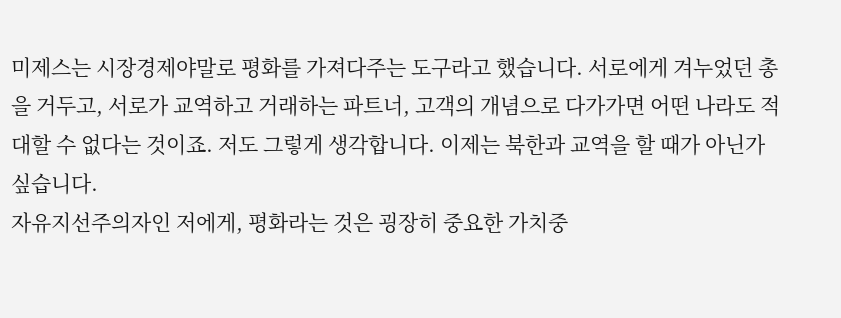미제스는 시장경제야말로 평화를 가져다주는 도구라고 했습니다. 서로에게 겨누었던 총을 거두고, 서로가 교역하고 거래하는 파트너, 고객의 개념으로 다가가면 어떤 나라도 적대할 수 없다는 것이죠. 저도 그렇게 생각합니다. 이제는 북한과 교역을 할 때가 아닌가 싶습니다.
자유지선주의자인 저에게, 평화라는 것은 굉장히 중요한 가치중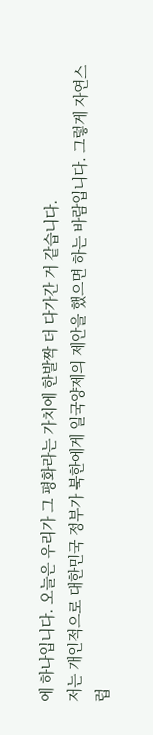에 하나입니다. 오늘은 우리가 그 평화라는 가치에 한발짝 더 다가간 거 같습니다.
저는 개인적으로 대한민국 정부가 북한에게 일국양제의 제안을 했으면 하는 바람입니다. 그렇게 자연스럽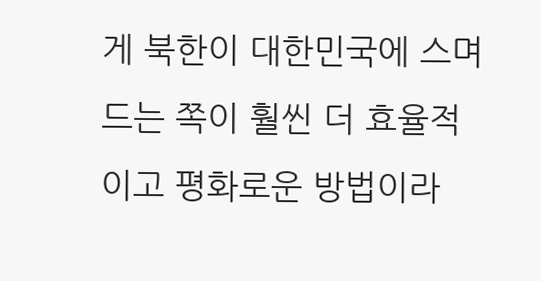게 북한이 대한민국에 스며드는 쪽이 훨씬 더 효율적이고 평화로운 방법이라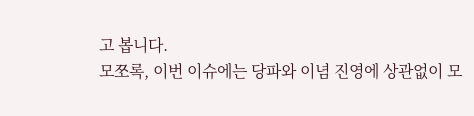고 봅니다.
모쪼록, 이번 이슈에는 당파와 이념 진영에 상관없이 모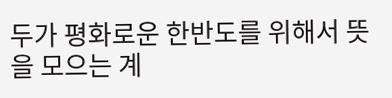두가 평화로운 한반도를 위해서 뜻을 모으는 계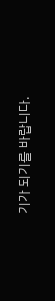기가 되기를 바랍니다.